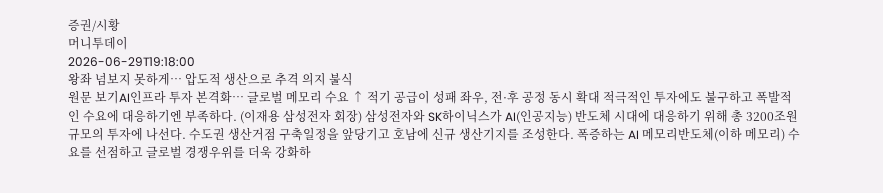증권/시황
머니투데이
2026-06-29T19:18:00
왕좌 넘보지 못하게… 압도적 생산으로 추격 의지 불식
원문 보기AI인프라 투자 본격화… 글로벌 메모리 수요 ↑ 적기 공급이 성패 좌우, 전·후 공정 동시 확대 적극적인 투자에도 불구하고 폭발적인 수요에 대응하기엔 부족하다. (이재용 삼성전자 회장) 삼성전자와 SK하이닉스가 AI(인공지능) 반도체 시대에 대응하기 위해 총 3200조원 규모의 투자에 나선다. 수도권 생산거점 구축일정을 앞당기고 호남에 신규 생산기지를 조성한다. 폭증하는 AI 메모리반도체(이하 메모리) 수요를 선점하고 글로벌 경쟁우위를 더욱 강화하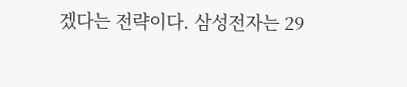겠다는 전략이다. 삼성전자는 29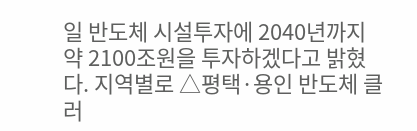일 반도체 시설투자에 2040년까지 약 2100조원을 투자하겠다고 밝혔다. 지역별로 △평택·용인 반도체 클러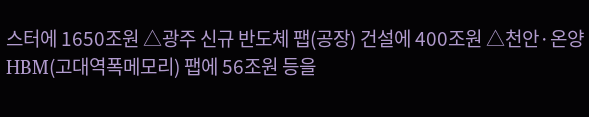스터에 1650조원 △광주 신규 반도체 팹(공장) 건설에 400조원 △천안·온양 HBM(고대역폭메모리) 팹에 56조원 등을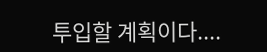투입할 계획이다....